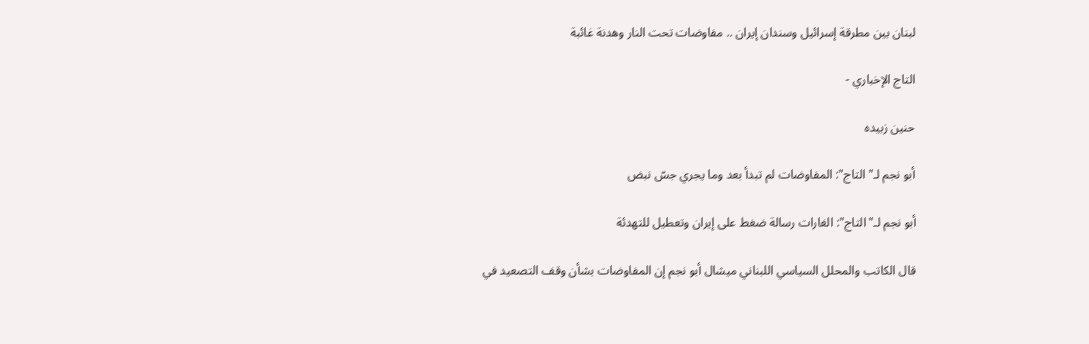لبنان بين مطرقة إسرائيل وسندان إيران .. مفاوضات تحت النار وهدنة غائبة

التاج الإخباري -

حنين زبيده

أبو نجم لـ"التاج": المفاوضات لم تبدأ بعد وما يجري جسّ نبض

أبو نجم لـ"التاج": الغارات رسالة ضغط على إيران وتعطيل للتهدئة

قال الكاتب والمحلل السياسي اللبناني ميشال أبو نجم إن المفاوضات بشأن وقف التصعيد في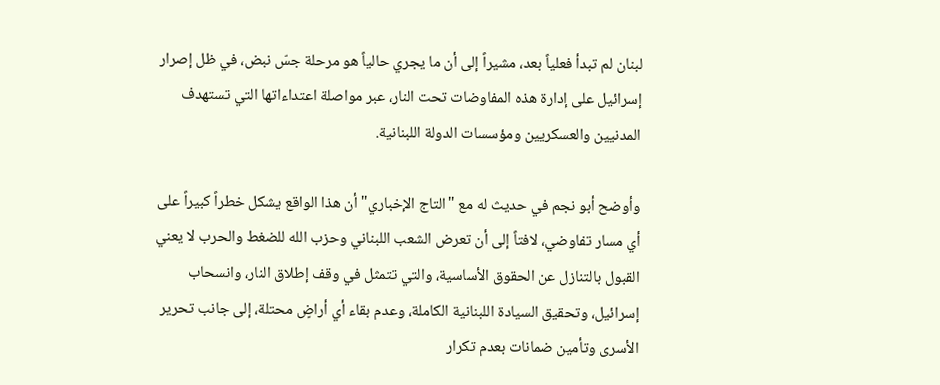لبنان لم تبدأ فعلياً بعد، مشيراً إلى أن ما يجري حالياً هو مرحلة جسّ نبض، في ظل إصرار إسرائيل على إدارة هذه المفاوضات تحت النار، عبر مواصلة اعتداءاتها التي تستهدف المدنيين والعسكريين ومؤسسات الدولة اللبنانية.

وأوضح أبو نجم في حديث له مع "التاج الإخباري" أن هذا الواقع يشكل خطراً كبيراً على أي مسار تفاوضي، لافتاً إلى أن تعرض الشعب اللبناني وحزب الله للضغط والحرب لا يعني القبول بالتنازل عن الحقوق الأساسية، والتي تتمثل في وقف إطلاق النار، وانسحاب إسرائيل، وتحقيق السيادة اللبنانية الكاملة، وعدم بقاء أي أراضٍ محتلة، إلى جانب تحرير الأسرى وتأمين ضمانات بعدم تكرار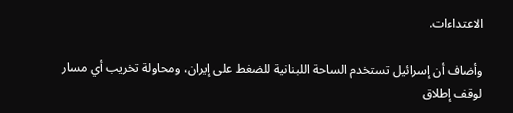الاعتداءات.

وأضاف أن إسرائيل تستخدم الساحة اللبنانية للضغط على إيران، ومحاولة تخريب أي مسار لوقف إطلاق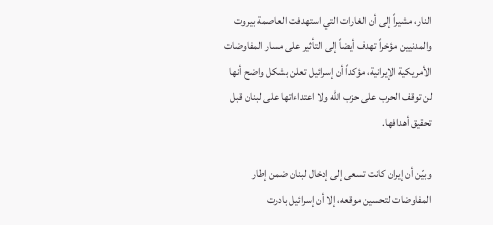النار، مشيراً إلى أن الغارات التي استهدفت العاصمة بيروت والمدنيين مؤخراً تهدف أيضاً إلى التأثير على مسار المفاوضات الأمريكية الإيرانية، مؤكداً أن إسرائيل تعلن بشكل واضح أنها لن توقف الحرب على حزب الله ولا اعتداءاتها على لبنان قبل تحقيق أهدافها.

وبيّن أن إيران كانت تسعى إلى إدخال لبنان ضمن إطار المفاوضات لتحسين موقعه، إلا أن إسرائيل بادرت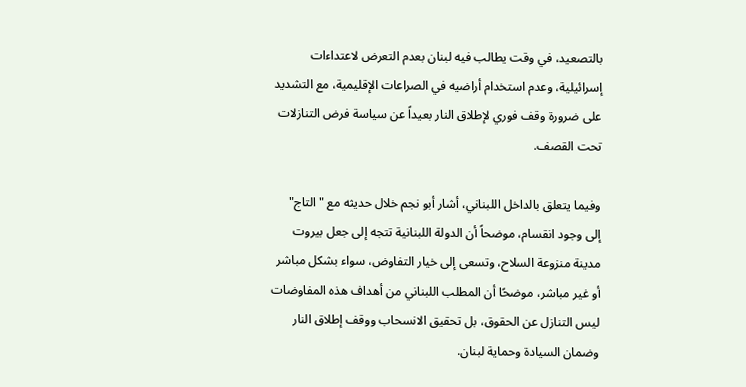بالتصعيد، في وقت يطالب فيه لبنان بعدم التعرض لاعتداءات إسرائيلية، وعدم استخدام أراضيه في الصراعات الإقليمية، مع التشديد على ضرورة وقف فوري لإطلاق النار بعيداً عن سياسة فرض التنازلات تحت القصف.

وفيما يتعلق بالداخل اللبناني، أشار أبو نجم خلال حديثه مع "التاج" إلى وجود انقسام، موضحاً أن الدولة اللبنانية تتجه إلى جعل بيروت مدينة منزوعة السلاح، وتسعى إلى خيار التفاوض، سواء بشكل مباشر أو غير مباشر، موضحًا أن المطلب اللبناني من أهداف هذه المفاوضات ليس التنازل عن الحقوق، بل تحقيق الانسحاب ووقف إطلاق النار وضمان السيادة وحماية لبنان.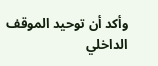وأكد أن توحيد الموقف الداخلي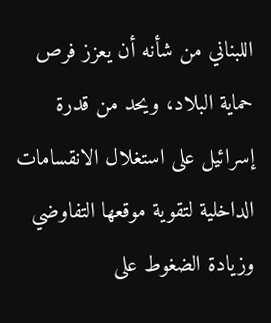اللبناني من شأنه أن يعزز فرص حماية البلاد، ويحد من قدرة إسرائيل على استغلال الانقسامات الداخلية لتقوية موقعها التفاوضي وزيادة الضغوط على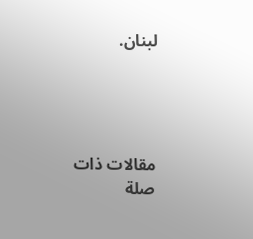لبنان.




مقالات ذات صلة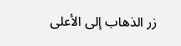زر الذهاب إلى الأعلى